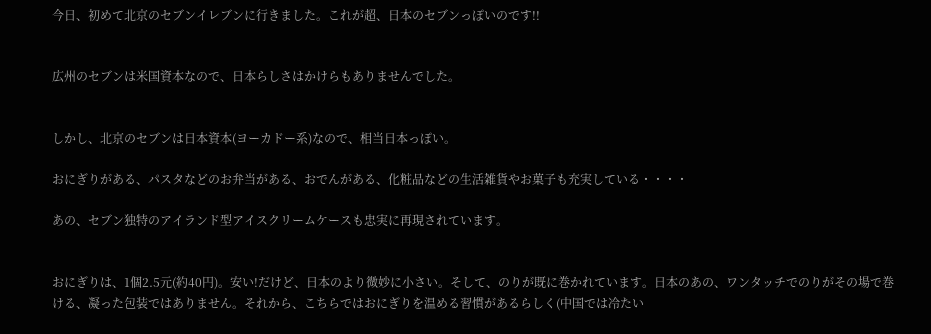今日、初めて北京のセブンイレブンに行きました。これが超、日本のセブンっぽいのです!!


広州のセブンは米国資本なので、日本らしさはかけらもありませんでした。


しかし、北京のセブンは日本資本(ヨーカドー系)なので、相当日本っぽい。

おにぎりがある、パスタなどのお弁当がある、おでんがある、化粧品などの生活雑貨やお菓子も充実している・・・・

あの、セブン独特のアイランド型アイスクリームケースも忠実に再現されています。


おにぎりは、1個2.5元(約40円)。安い!だけど、日本のより微妙に小さい。そして、のりが既に巻かれています。日本のあの、ワンタッチでのりがその場で巻ける、凝った包装ではありません。それから、こちらではおにぎりを温める習慣があるらしく(中国では冷たい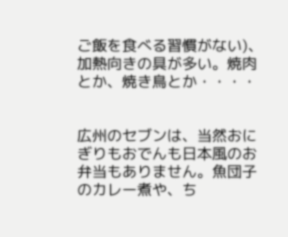ご飯を食べる習慣がない)、加熱向きの具が多い。焼肉とか、焼き鳥とか・・・・


広州のセブンは、当然おにぎりもおでんも日本風のお弁当もありません。魚団子のカレー煮や、ち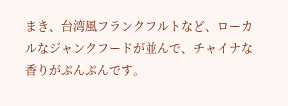まき、台湾風フランクフルトなど、ローカルなジャンクフードが並んで、チャイナな香りがぷんぷんです。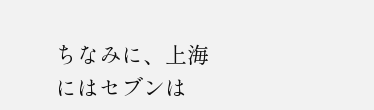ちなみに、上海にはセブンは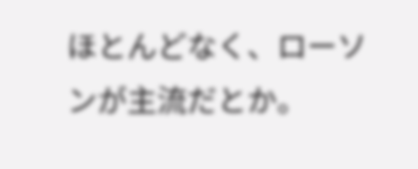ほとんどなく、ローソンが主流だとか。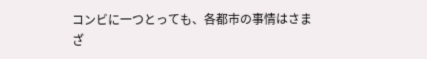コンビに一つとっても、各都市の事情はさまざ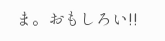ま。おもしろい!!